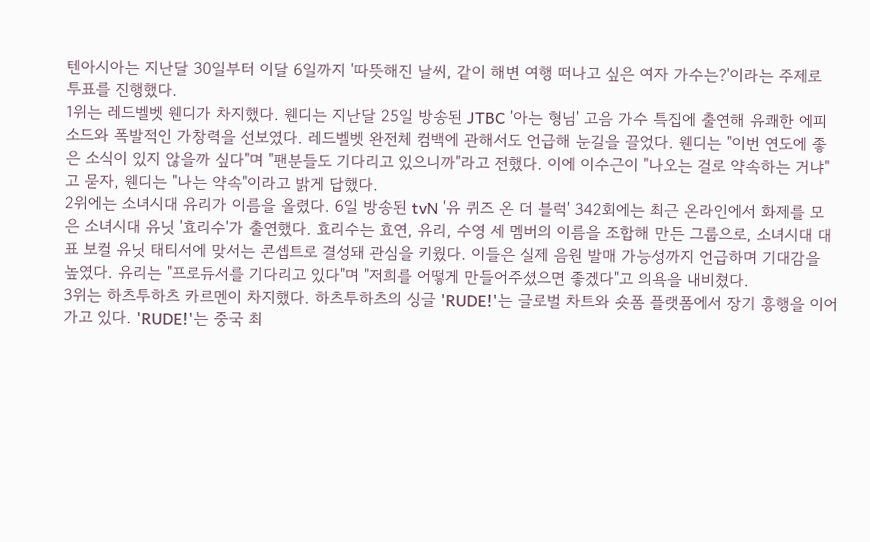텐아시아는 지난달 30일부터 이달 6일까지 '따뜻해진 날씨, 같이 해변 여행 떠나고 싶은 여자 가수는?'이라는 주제로 투표를 진행했다.
1위는 레드벨벳 웬디가 차지했다. 웬디는 지난달 25일 방송된 JTBC '아는 형님' 고음 가수 특집에 출연해 유쾌한 에피소드와 폭발적인 가창력을 선보였다. 레드벨벳 완전체 컴백에 관해서도 언급해 눈길을 끌었다. 웬디는 "이번 연도에 좋은 소식이 있지 않을까 싶다"며 "팬분들도 기다리고 있으니까"라고 전했다. 이에 이수근이 "나오는 걸로 약속하는 거냐"고 묻자, 웬디는 "나는 약속"이라고 밝게 답했다.
2위에는 소녀시대 유리가 이름을 올렸다. 6일 방송된 tvN '유 퀴즈 온 더 블럭' 342회에는 최근 온라인에서 화제를 모은 소녀시대 유닛 '효리수'가 출연했다. 효리수는 효연, 유리, 수영 세 멤버의 이름을 조합해 만든 그룹으로, 소녀시대 대표 보컬 유닛 태티서에 맞서는 콘셉트로 결성돼 관심을 키웠다. 이들은 실제 음원 발매 가능성까지 언급하며 기대감을 높였다. 유리는 "프로듀서를 기다리고 있다"며 "저희를 어떻게 만들어주셨으면 좋겠다"고 의욕을 내비쳤다.
3위는 하츠투하츠 카르멘이 차지했다. 하츠투하츠의 싱글 'RUDE!'는 글로벌 차트와 숏폼 플랫폼에서 장기 흥행을 이어가고 있다. 'RUDE!'는 중국 최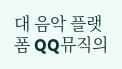대 음악 플랫폼 QQ뮤직의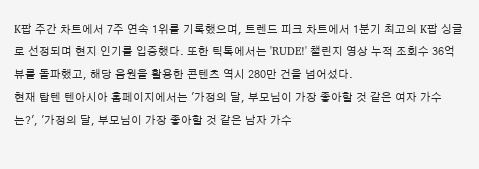K팝 주간 차트에서 7주 연속 1위를 기록했으며, 트렌드 피크 차트에서 1분기 최고의 K팝 싱글로 선정되며 현지 인기를 입증했다. 또한 틱톡에서는 'RUDE!' 챌린지 영상 누적 조회수 36억 뷰를 돌파했고, 해당 음원을 활용한 콘텐츠 역시 280만 건을 넘어섰다.
현재 탑텐 텐아시아 홈페이지에서는 '가정의 달, 부모님이 가장 좋아할 것 같은 여자 가수는?', '가정의 달, 부모님이 가장 좋아할 것 같은 남자 가수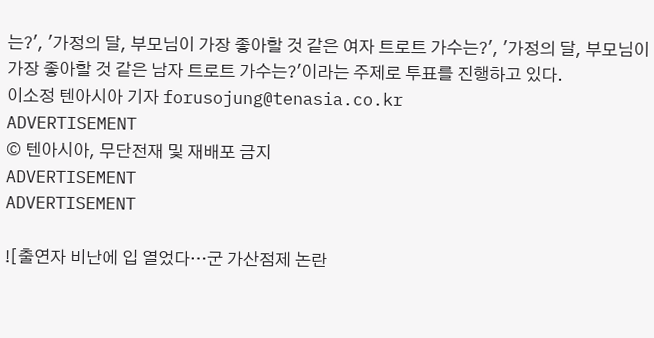는?', '가정의 달, 부모님이 가장 좋아할 것 같은 여자 트로트 가수는?', '가정의 달, 부모님이 가장 좋아할 것 같은 남자 트로트 가수는?'이라는 주제로 투표를 진행하고 있다.
이소정 텐아시아 기자 forusojung@tenasia.co.kr
ADVERTISEMENT
© 텐아시아, 무단전재 및 재배포 금지
ADVERTISEMENT
ADVERTISEMENT

![출연자 비난에 입 열었다…군 가산점제 논란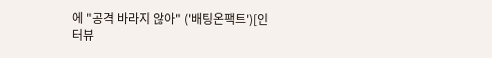에 "공격 바라지 않아" ('배팅온팩트')[인터뷰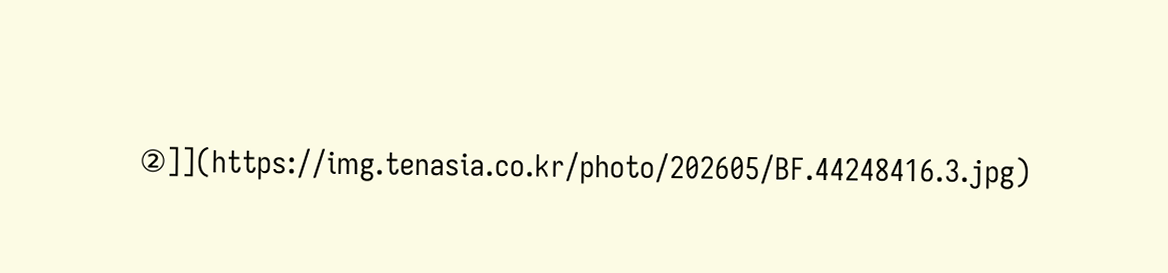②]](https://img.tenasia.co.kr/photo/202605/BF.44248416.3.jpg)